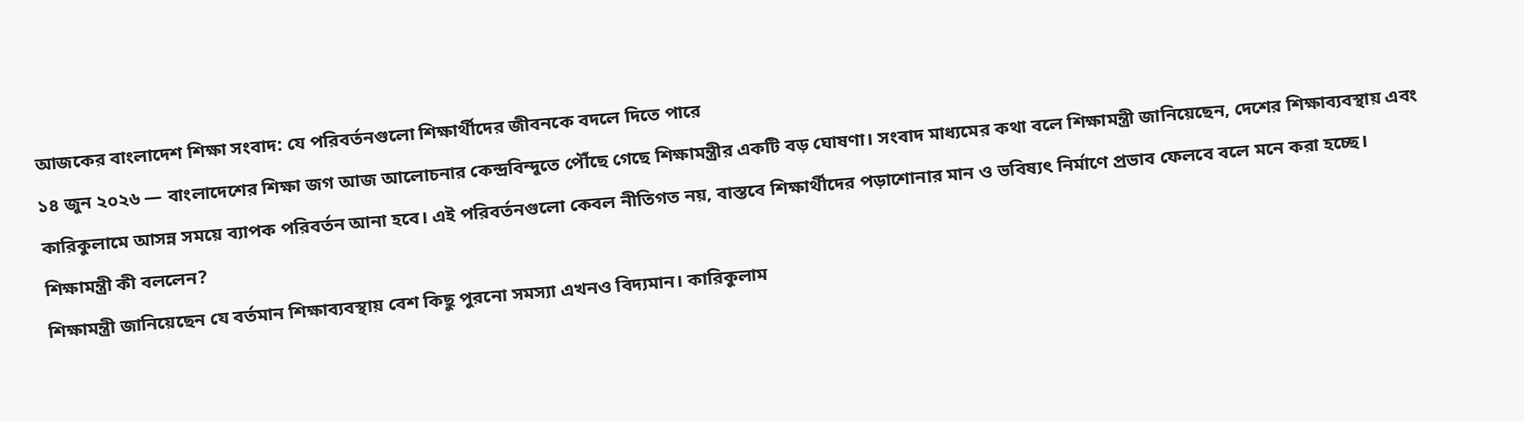আজকের বাংলাদেশ শিক্ষা সংবাদ: যে পরিবর্তনগুলো শিক্ষার্থীদের জীবনকে বদলে দিতে পারে
১৪ জুন ২০২৬ — বাংলাদেশের শিক্ষা জগ আজ আলোচনার কেন্দ্রবিন্দুতে পৌঁছে গেছে শিক্ষামন্ত্রীর একটি বড় ঘোষণা। সংবাদ মাধ্যমের কথা বলে শিক্ষামন্ত্রী জানিয়েছেন, দেশের শিক্ষাব্যবস্থায় এবং কারিকুলামে আসন্ন সময়ে ব্যাপক পরিবর্তন আনা হবে। এই পরিবর্তনগুলো কেবল নীতিগত নয়, বাস্তবে শিক্ষার্থীদের পড়াশোনার মান ও ভবিষ্যৎ নির্মাণে প্রভাব ফেলবে বলে মনে করা হচ্ছে।
শিক্ষামন্ত্রী কী বললেন?
শিক্ষামন্ত্রী জানিয়েছেন যে বর্তমান শিক্ষাব্যবস্থায় বেশ কিছু পুরনো সমস্যা এখনও বিদ্যমান। কারিকুলাম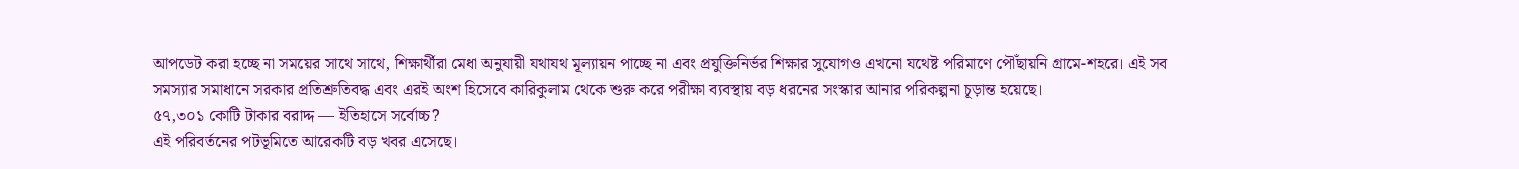আপডেট করা হচ্ছে না সময়ের সাথে সাথে, শিক্ষার্থীরা মেধা অনুযায়ী যথাযথ মূল্যায়ন পাচ্ছে না এবং প্রযুক্তিনির্ভর শিক্ষার সুযোগও এখনো যথেষ্ট পরিমাণে পৌঁছায়নি গ্রামে-শহরে। এই সব সমস্যার সমাধানে সরকার প্রতিশ্রুতিবদ্ধ এবং এরই অংশ হিসেবে কারিকুলাম থেকে শুরু করে পরীক্ষা ব্যবস্থায় বড় ধরনের সংস্কার আনার পরিকল্পনা চূড়ান্ত হয়েছে।
৫৭,৩০১ কোটি টাকার বরাদ্দ — ইতিহাসে সর্বোচ্চ?
এই পরিবর্তনের পটভূমিতে আরেকটি বড় খবর এসেছে।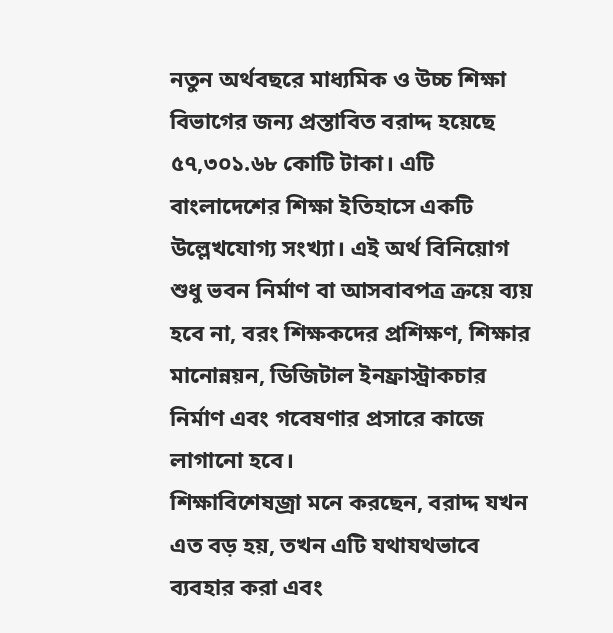নতুন অর্থবছরে মাধ্যমিক ও উচ্চ শিক্ষা বিভাগের জন্য প্রস্তাবিত বরাদ্দ হয়েছে ৫৭,৩০১.৬৮ কোটি টাকা। এটি বাংলাদেশের শিক্ষা ইতিহাসে একটি উল্লেখযোগ্য সংখ্যা। এই অর্থ বিনিয়োগ শুধু ভবন নির্মাণ বা আসবাবপত্র ক্রয়ে ব্যয় হবে না, বরং শিক্ষকদের প্রশিক্ষণ, শিক্ষার মানোন্নয়ন, ডিজিটাল ইনফ্রাস্ট্রাকচার নির্মাণ এবং গবেষণার প্রসারে কাজে লাগানো হবে।
শিক্ষাবিশেষজ্রা মনে করছেন, বরাদ্দ যখন এত বড় হয়, তখন এটি যথাযথভাবে ব্যবহার করা এবং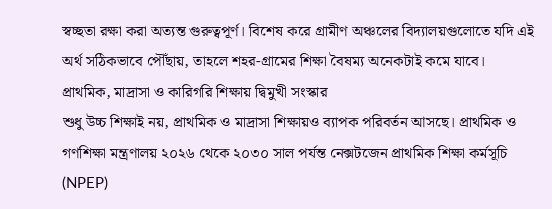স্বচ্ছতা রক্ষা করা অত্যন্ত গুরুত্বপূর্ণ। বিশেষ করে গ্রামীণ অঞ্চলের বিদ্যালয়গুলোতে যদি এই অর্থ সঠিকভাবে পৌঁছায়, তাহলে শহর-গ্রামের শিক্ষা বৈষম্য অনেকটাই কমে যাবে।
প্রাথমিক, মাদ্রাসা ও কারিগরি শিক্ষায় দ্বিমুখী সংস্কার
শুধু উচ্চ শিক্ষাই নয়, প্রাথমিক ও মাদ্রাসা শিক্ষায়ও ব্যাপক পরিবর্তন আসছে। প্রাথমিক ও গণশিক্ষা মন্ত্রণালয় ২০২৬ থেকে ২০৩০ সাল পর্যন্ত নেক্সটজেন প্রাথমিক শিক্ষা কর্মসূচি (NPEP)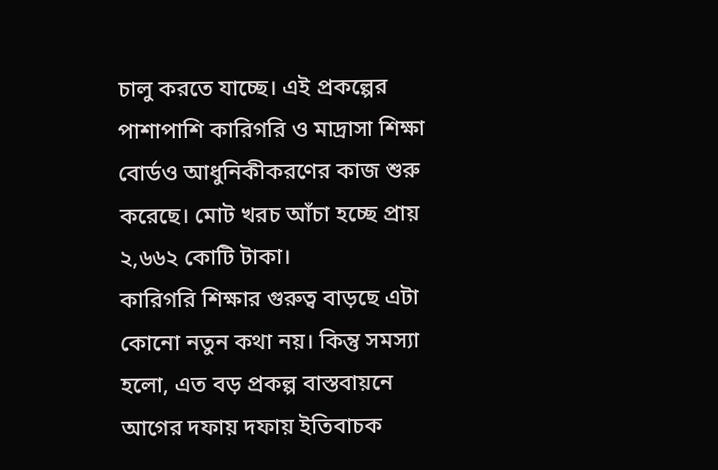চালু করতে যাচ্ছে। এই প্রকল্পের পাশাপাশি কারিগরি ও মাদ্রাসা শিক্ষা বোর্ডও আধুনিকীকরণের কাজ শুরু করেছে। মোট খরচ আঁচা হচ্ছে প্রায় ২,৬৬২ কোটি টাকা।
কারিগরি শিক্ষার গুরুত্ব বাড়ছে এটা কোনো নতুন কথা নয়। কিন্তু সমস্যা হলো, এত বড় প্রকল্প বাস্তবায়নে আগের দফায় দফায় ইতিবাচক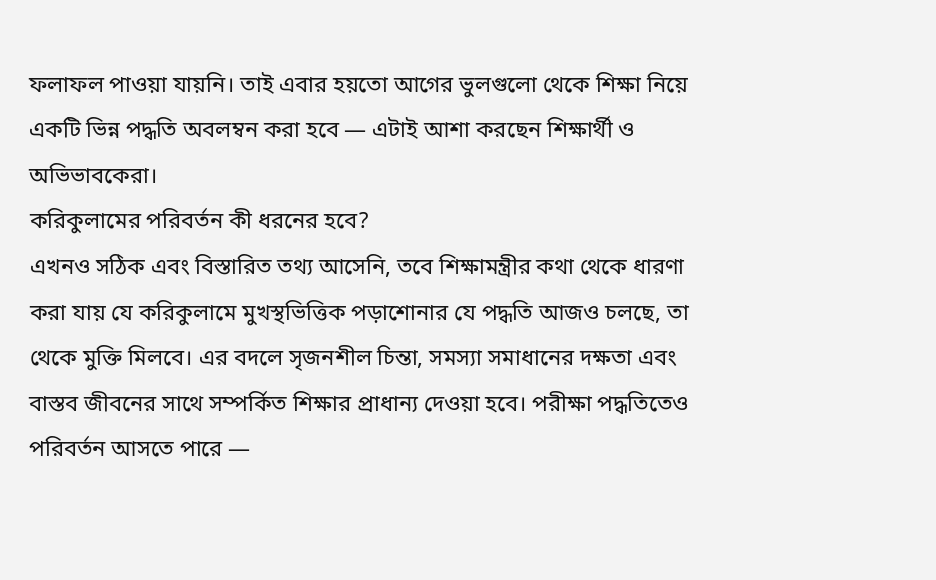ফলাফল পাওয়া যায়নি। তাই এবার হয়তো আগের ভুলগুলো থেকে শিক্ষা নিয়ে একটি ভিন্ন পদ্ধতি অবলম্বন করা হবে — এটাই আশা করছেন শিক্ষার্থী ও অভিভাবকেরা।
করিকুলামের পরিবর্তন কী ধরনের হবে?
এখনও সঠিক এবং বিস্তারিত তথ্য আসেনি, তবে শিক্ষামন্ত্রীর কথা থেকে ধারণা করা যায় যে করিকুলামে মুখস্থভিত্তিক পড়াশোনার যে পদ্ধতি আজও চলছে, তা থেকে মুক্তি মিলবে। এর বদলে সৃজনশীল চিন্তা, সমস্যা সমাধানের দক্ষতা এবং বাস্তব জীবনের সাথে সম্পর্কিত শিক্ষার প্রাধান্য দেওয়া হবে। পরীক্ষা পদ্ধতিতেও পরিবর্তন আসতে পারে —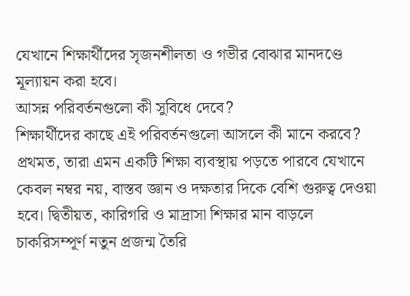যেখানে শিক্ষার্থীদের সৃজনশীলতা ও গভীর বোঝার মানদণ্ডে মূল্যায়ন করা হবে।
আসন্ন পরিবর্তনগুলো কী সুবিধে দেবে?
শিক্ষার্থীদের কাছে এই পরিবর্তনগুলো আসলে কী মানে করবে? প্রথমত, তারা এমন একটি শিক্ষা ব্যবস্থায় পড়তে পারবে যেখানে কেবল নম্বর নয়, বাস্তব জ্ঞান ও দক্ষতার দিকে বেশি গুরুত্ব দেওয়া হবে। দ্বিতীয়ত, কারিগরি ও মাদ্রাসা শিক্ষার মান বাড়লে চাকরিসম্পূর্ণ নতুন প্রজন্ম তৈরি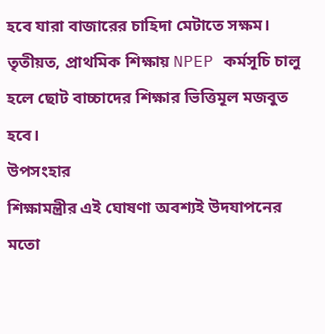হবে যারা বাজারের চাহিদা মেটাতে সক্ষম। তৃতীয়ত, প্রাথমিক শিক্ষায় NPEP কর্মসূচি চালু হলে ছোট বাচ্চাদের শিক্ষার ভিত্তিমূল মজবুত হবে।
উপসংহার
শিক্ষামন্ত্রীর এই ঘোষণা অবশ্যই উদযাপনের মতো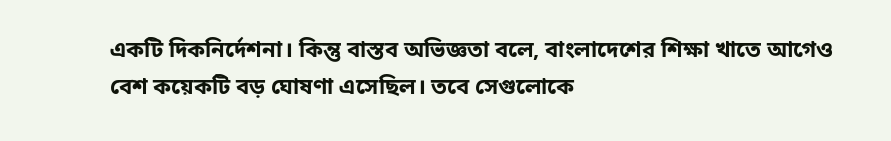একটি দিকনির্দেশনা। কিন্তু বাস্তব অভিজ্ঞতা বলে, বাংলাদেশের শিক্ষা খাতে আগেও বেশ কয়েকটি বড় ঘোষণা এসেছিল। তবে সেগুলোকে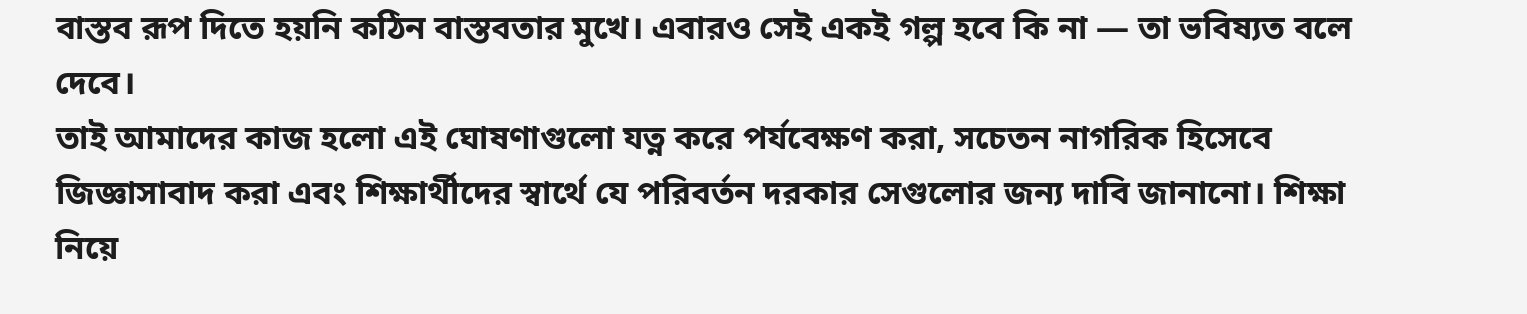বাস্তব রূপ দিতে হয়নি কঠিন বাস্তবতার মুখে। এবারও সেই একই গল্প হবে কি না — তা ভবিষ্যত বলে দেবে।
তাই আমাদের কাজ হলো এই ঘোষণাগুলো যত্ন করে পর্যবেক্ষণ করা, সচেতন নাগরিক হিসেবে জিজ্ঞাসাবাদ করা এবং শিক্ষার্থীদের স্বার্থে যে পরিবর্তন দরকার সেগুলোর জন্য দাবি জানানো। শিক্ষা নিয়ে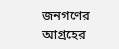জনগণের আগ্রহের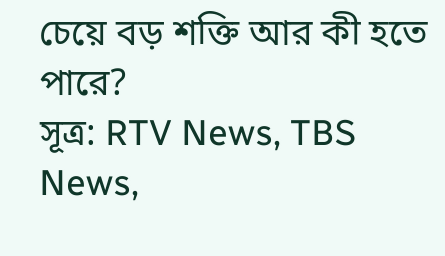চেয়ে বড় শক্তি আর কী হতে পারে?
সূত্র: RTV News, TBS News,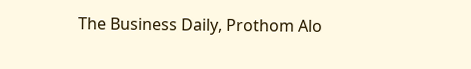The Business Daily, Prothom Alo